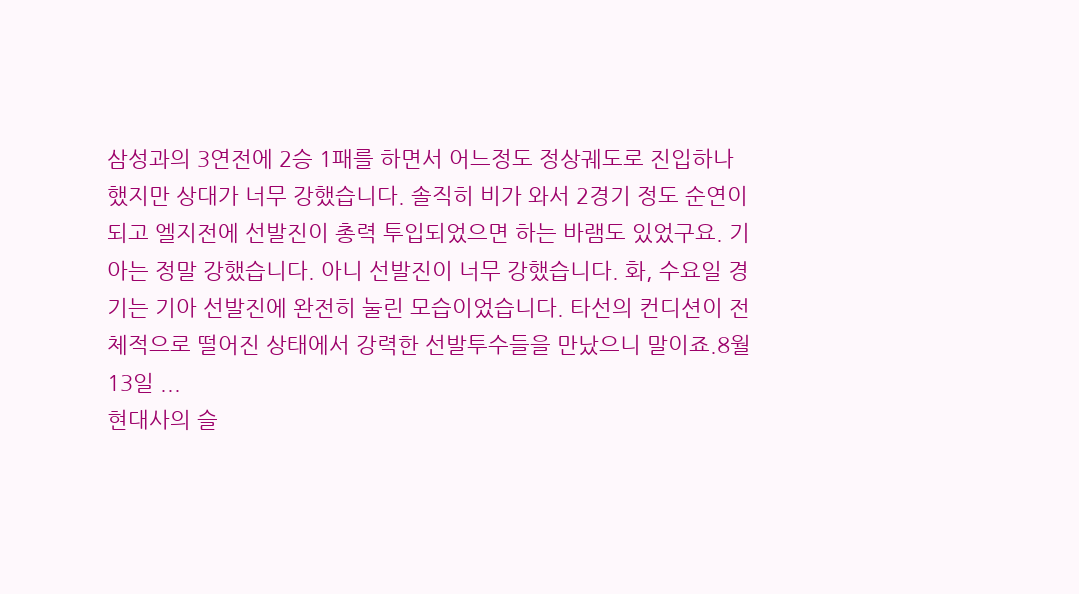삼성과의 3연전에 2승 1패를 하면서 어느정도 정상궤도로 진입하나 했지만 상대가 너무 강했습니다. 솔직히 비가 와서 2경기 정도 순연이 되고 엘지전에 선발진이 총력 투입되었으면 하는 바램도 있었구요. 기아는 정말 강했습니다. 아니 선발진이 너무 강했습니다. 화, 수요일 경기는 기아 선발진에 완전히 눌린 모습이었습니다. 타선의 컨디션이 전체적으로 떨어진 상태에서 강력한 선발투수들을 만났으니 말이죠.8월 13일 ...
현대사의 슬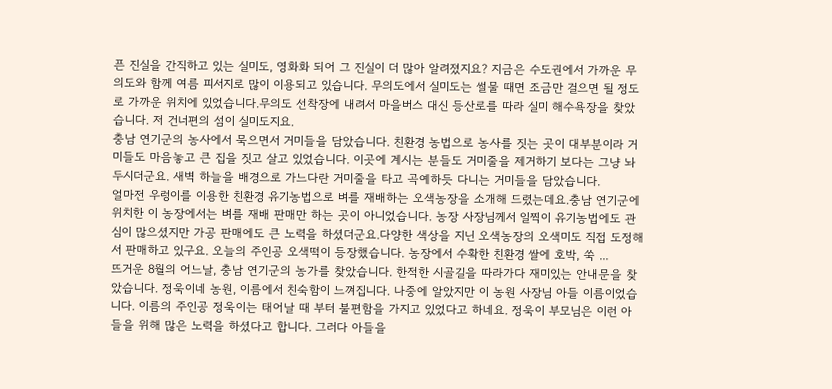픈 진실을 간직하고 있는 실미도, 영화화 되어 그 진실이 더 많아 알려졌지요? 지금은 수도권에서 가까운 무의도와 함께 여름 피서지로 많이 이용되고 있습니다. 무의도에서 실미도는 썰물 때면 조금만 걸으면 될 정도로 가까운 위치에 있었습니다.무의도 선착장에 내려서 마을버스 대신 등산로를 따라 실미 해수욕장을 찾았습니다. 저 건너편의 섬이 실미도지요.
충남 연기군의 농사에서 묵으면서 거미들을 담았습니다. 친환경 농법으로 농사를 짓는 곳이 대부분이라 거미들도 마음놓고 큰 집을 짓고 살고 있었습니다. 이곳에 계시는 분들도 거미줄을 제거하기 보다는 그냥 놔 두시더군요. 새벽 하늘을 배경으로 가느다란 거미줄을 타고 곡예하듯 다니는 거미들을 담았습니다.
얼마전 우렁이를 이용한 친환경 유기농법으로 벼를 재배하는 오색농장을 소개해 드렸는데요.충남 연기군에 위치한 이 농장에서는 벼를 재배 판매만 하는 곳이 아니었습니다. 농장 사장님께서 일찍이 유기농법에도 관심이 많으셨지만 가공 판매에도 큰 노력을 하셨더군요.다양한 색상을 지닌 오색농장의 오색미도 직접 도정해서 판매하고 있구요. 오늘의 주인공 오색떡이 등장했습니다. 농장에서 수확한 친환경 쌀에 호박, 쑥 ...
뜨거운 8월의 어느날, 충남 연기군의 농가를 찾았습니다. 한적한 시골길을 따라가다 재미있는 안내문을 찾았습니다. 정욱이네 농원, 이름에서 친숙함이 느껴집니다. 나중에 알았지만 이 농원 사장님 아들 이름이었습니다. 이름의 주인공 정욱이는 태어날 때 부터 불편함을 가지고 있었다고 하네요. 정욱이 부모님은 이런 아들을 위해 많은 노력을 하셨다고 합니다. 그러다 아들을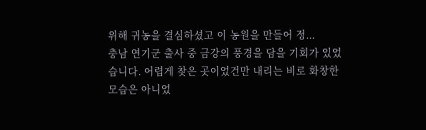위해 귀농을 결심하셨고 이 농원을 만들어 정...
충남 연기군 출사 중 금강의 풍경을 담을 기회가 있었습니다. 어렵게 찾은 곳이었건만 내리는 비로 화창한 모습은 아니었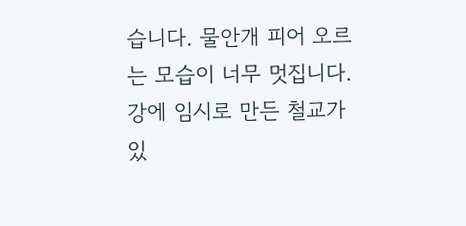습니다. 물안개 피어 오르는 모습이 너무 멋집니다. 강에 임시로 만든 철교가 있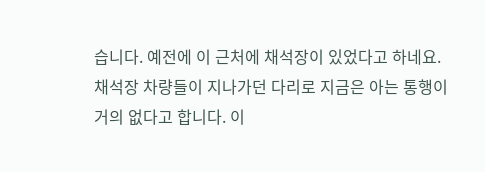습니다. 예전에 이 근처에 채석장이 있었다고 하네요. 채석장 차량들이 지나가던 다리로 지금은 아는 통행이 거의 없다고 합니다. 이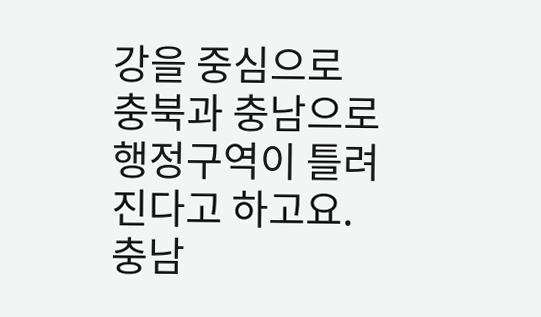강을 중심으로 충북과 충남으로 행정구역이 틀려진다고 하고요. 충남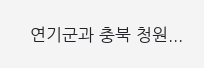연기군과 충북 청원...